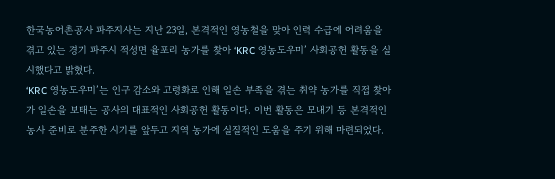한국농어촌공사 파주지사는 지난 23일, 본격적인 영농철을 맞아 인력 수급에 어려움을 겪고 있는 경기 파주시 적성면 율포리 농가를 찾아 ‘KRC 영농도우미’ 사회공헌 활동을 실시했다고 밝혔다.
‘KRC 영농도우미’는 인구 감소와 고령화로 인해 일손 부족을 겪는 취약 농가를 직접 찾아가 일손을 보태는 공사의 대표적인 사회공헌 활동이다. 이번 활동은 모내기 등 본격적인 농사 준비로 분주한 시기를 앞두고 지역 농가에 실질적인 도움을 주기 위해 마련되었다.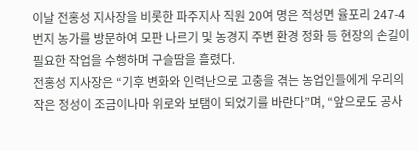이날 전홍성 지사장을 비롯한 파주지사 직원 20여 명은 적성면 율포리 247-4번지 농가를 방문하여 모판 나르기 및 농경지 주변 환경 정화 등 현장의 손길이 필요한 작업을 수행하며 구슬땀을 흘렸다.
전홍성 지사장은 “기후 변화와 인력난으로 고충을 겪는 농업인들에게 우리의 작은 정성이 조금이나마 위로와 보탬이 되었기를 바란다”며, “앞으로도 공사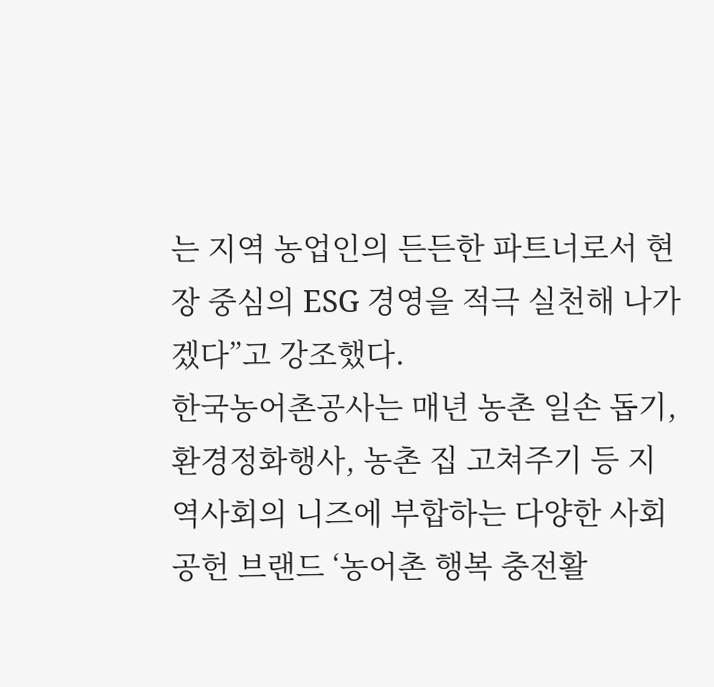는 지역 농업인의 든든한 파트너로서 현장 중심의 ESG 경영을 적극 실천해 나가겠다”고 강조했다.
한국농어촌공사는 매년 농촌 일손 돕기, 환경정화행사, 농촌 집 고쳐주기 등 지역사회의 니즈에 부합하는 다양한 사회공헌 브랜드 ‘농어촌 행복 충전활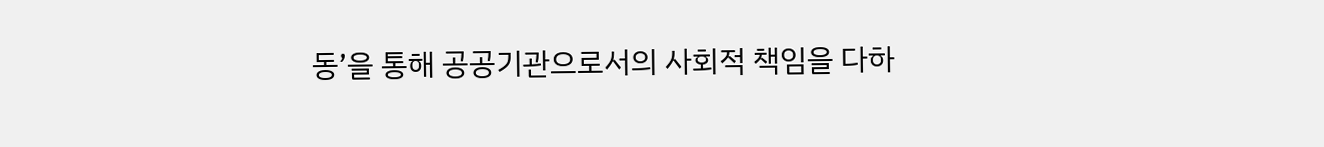동’을 통해 공공기관으로서의 사회적 책임을 다하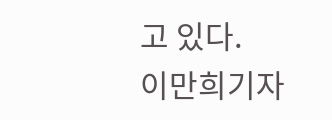고 있다.
이만희기자